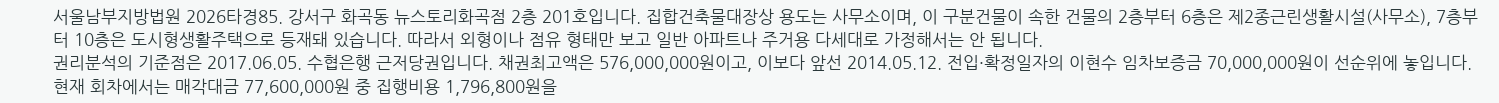서울남부지방법원 2026타경85. 강서구 화곡동 뉴스토리화곡점 2층 201호입니다. 집합건축물대장상 용도는 사무소이며, 이 구분건물이 속한 건물의 2층부터 6층은 제2종근린생활시설(사무소), 7층부터 10층은 도시형생활주택으로 등재돼 있습니다. 따라서 외형이나 점유 형태만 보고 일반 아파트나 주거용 다세대로 가정해서는 안 됩니다.
권리분석의 기준점은 2017.06.05. 수협은행 근저당권입니다. 채권최고액은 576,000,000원이고, 이보다 앞선 2014.05.12. 전입·확정일자의 이현수 임차보증금 70,000,000원이 선순위에 놓입니다. 현재 회차에서는 매각대금 77,600,000원 중 집행비용 1,796,800원을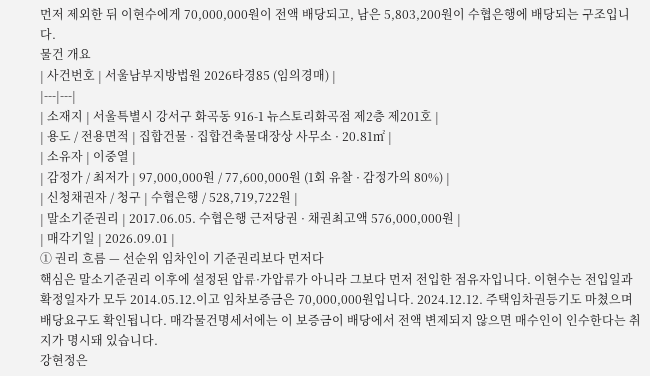먼저 제외한 뒤 이현수에게 70,000,000원이 전액 배당되고, 남은 5,803,200원이 수협은행에 배당되는 구조입니다.
물건 개요
| 사건번호 | 서울남부지방법원 2026타경85 (임의경매) |
|---|---|
| 소재지 | 서울특별시 강서구 화곡동 916-1 뉴스토리화곡점 제2층 제201호 |
| 용도 / 전용면적 | 집합건물 · 집합건축물대장상 사무소 · 20.81㎡ |
| 소유자 | 이중열 |
| 감정가 / 최저가 | 97,000,000원 / 77,600,000원 (1회 유찰 · 감정가의 80%) |
| 신청채권자 / 청구 | 수협은행 / 528,719,722원 |
| 말소기준권리 | 2017.06.05. 수협은행 근저당권 · 채권최고액 576,000,000원 |
| 매각기일 | 2026.09.01 |
① 권리 흐름 — 선순위 임차인이 기준권리보다 먼저다
핵심은 말소기준권리 이후에 설정된 압류·가압류가 아니라 그보다 먼저 전입한 점유자입니다. 이현수는 전입일과 확정일자가 모두 2014.05.12.이고 임차보증금은 70,000,000원입니다. 2024.12.12. 주택임차권등기도 마쳤으며 배당요구도 확인됩니다. 매각물건명세서에는 이 보증금이 배당에서 전액 변제되지 않으면 매수인이 인수한다는 취지가 명시돼 있습니다.
강현정은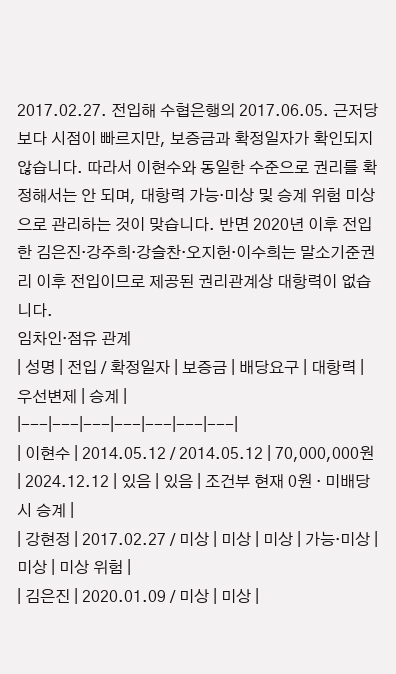2017.02.27. 전입해 수협은행의 2017.06.05. 근저당보다 시점이 빠르지만, 보증금과 확정일자가 확인되지 않습니다. 따라서 이현수와 동일한 수준으로 권리를 확정해서는 안 되며, 대항력 가능·미상 및 승계 위험 미상으로 관리하는 것이 맞습니다. 반면 2020년 이후 전입한 김은진·강주희·강슬찬·오지헌·이수희는 말소기준권리 이후 전입이므로 제공된 권리관계상 대항력이 없습니다.
임차인·점유 관계
| 성명 | 전입 / 확정일자 | 보증금 | 배당요구 | 대항력 | 우선변제 | 승계 |
|---|---|---|---|---|---|---|
| 이현수 | 2014.05.12 / 2014.05.12 | 70,000,000원 | 2024.12.12 | 있음 | 있음 | 조건부 현재 0원 · 미배당 시 승계 |
| 강현정 | 2017.02.27 / 미상 | 미상 | 미상 | 가능·미상 | 미상 | 미상 위험 |
| 김은진 | 2020.01.09 / 미상 | 미상 |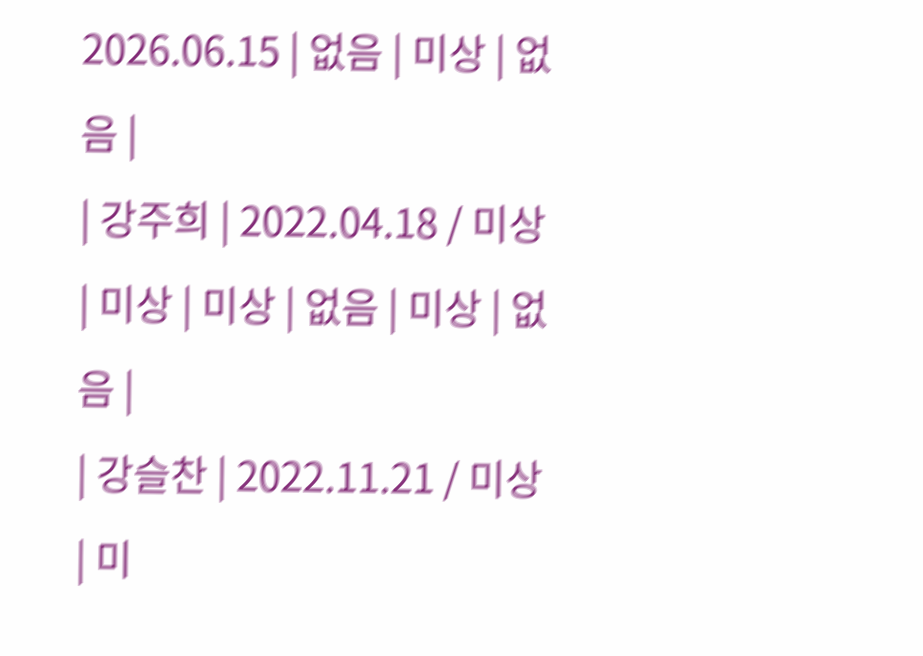2026.06.15 | 없음 | 미상 | 없음 |
| 강주희 | 2022.04.18 / 미상 | 미상 | 미상 | 없음 | 미상 | 없음 |
| 강슬찬 | 2022.11.21 / 미상 | 미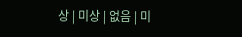상 | 미상 | 없음 | 미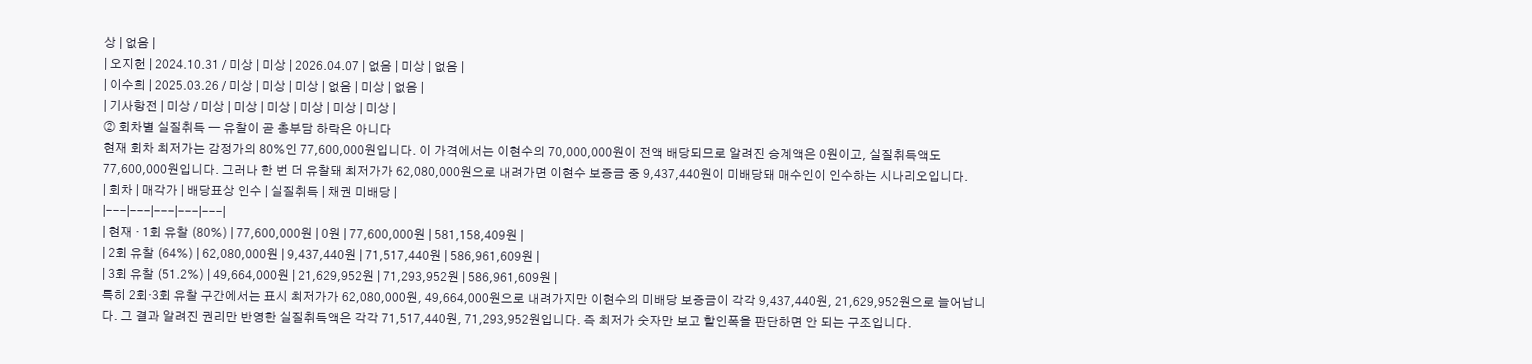상 | 없음 |
| 오지헌 | 2024.10.31 / 미상 | 미상 | 2026.04.07 | 없음 | 미상 | 없음 |
| 이수희 | 2025.03.26 / 미상 | 미상 | 미상 | 없음 | 미상 | 없음 |
| 기사항전 | 미상 / 미상 | 미상 | 미상 | 미상 | 미상 | 미상 |
② 회차별 실질취득 — 유찰이 곧 총부담 하락은 아니다
현재 회차 최저가는 감정가의 80%인 77,600,000원입니다. 이 가격에서는 이현수의 70,000,000원이 전액 배당되므로 알려진 승계액은 0원이고, 실질취득액도 77,600,000원입니다. 그러나 한 번 더 유찰돼 최저가가 62,080,000원으로 내려가면 이현수 보증금 중 9,437,440원이 미배당돼 매수인이 인수하는 시나리오입니다.
| 회차 | 매각가 | 배당표상 인수 | 실질취득 | 채권 미배당 |
|---|---|---|---|---|
| 현재 · 1회 유찰 (80%) | 77,600,000원 | 0원 | 77,600,000원 | 581,158,409원 |
| 2회 유찰 (64%) | 62,080,000원 | 9,437,440원 | 71,517,440원 | 586,961,609원 |
| 3회 유찰 (51.2%) | 49,664,000원 | 21,629,952원 | 71,293,952원 | 586,961,609원 |
특히 2회·3회 유찰 구간에서는 표시 최저가가 62,080,000원, 49,664,000원으로 내려가지만 이현수의 미배당 보증금이 각각 9,437,440원, 21,629,952원으로 늘어납니다. 그 결과 알려진 권리만 반영한 실질취득액은 각각 71,517,440원, 71,293,952원입니다. 즉 최저가 숫자만 보고 할인폭을 판단하면 안 되는 구조입니다.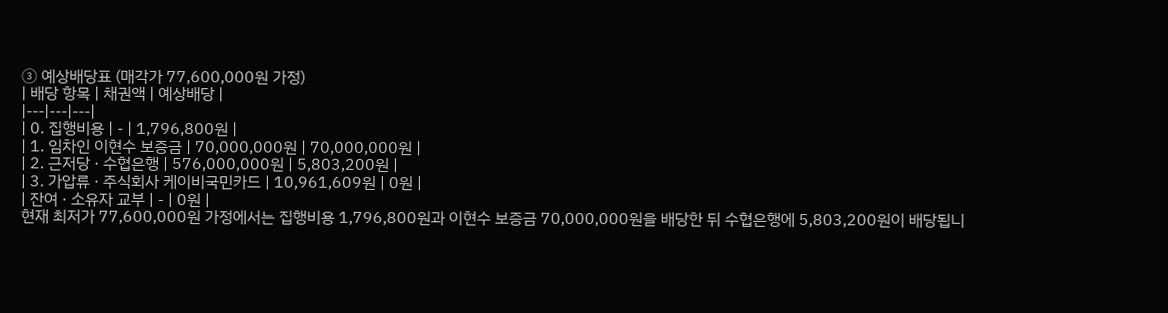③ 예상배당표 (매각가 77,600,000원 가정)
| 배당 항목 | 채권액 | 예상배당 |
|---|---|---|
| 0. 집행비용 | - | 1,796,800원 |
| 1. 임차인 이현수 보증금 | 70,000,000원 | 70,000,000원 |
| 2. 근저당 · 수협은행 | 576,000,000원 | 5,803,200원 |
| 3. 가압류 · 주식회사 케이비국민카드 | 10,961,609원 | 0원 |
| 잔여 · 소유자 교부 | - | 0원 |
현재 최저가 77,600,000원 가정에서는 집행비용 1,796,800원과 이현수 보증금 70,000,000원을 배당한 뒤 수협은행에 5,803,200원이 배당됩니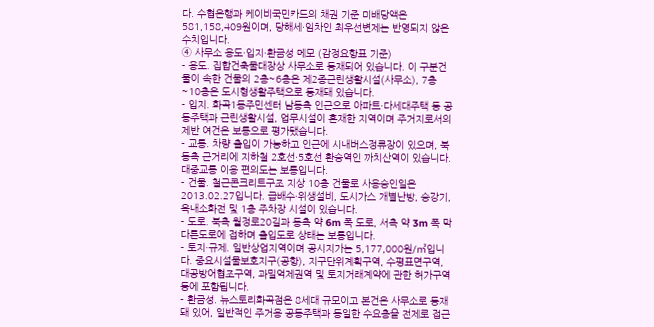다. 수협은행과 케이비국민카드의 채권 기준 미배당액은 581,158,409원이며, 당해세·임차인 최우선변제는 반영되지 않은 수치입니다.
④ 사무소 용도·입지·환금성 메모 (감정요항표 기준)
- 용도. 집합건축물대장상 사무소로 등재되어 있습니다. 이 구분건물이 속한 건물의 2층~6층은 제2종근린생활시설(사무소), 7층~10층은 도시형생활주택으로 등재돼 있습니다.
- 입지. 화곡1동주민센터 남동측 인근으로 아파트·다세대주택 등 공동주택과 근린생활시설, 업무시설이 혼재한 지역이며 주거지로서의 제반 여건은 보통으로 평가됐습니다.
- 교통. 차량 출입이 가능하고 인근에 시내버스정류장이 있으며, 북동측 근거리에 지하철 2호선·5호선 환승역인 까치산역이 있습니다. 대중교통 이용 편의도는 보통입니다.
- 건물. 철근콘크리트구조 지상 10층 건물로 사용승인일은 2013.02.27입니다. 급배수·위생설비, 도시가스 개별난방, 승강기, 옥내소화전 및 1층 주차장 시설이 있습니다.
- 도로. 북측 월정로20길과 동측 약 6m 폭 도로, 서측 약 3m 폭 막다른도로에 접하며 출입도로 상태는 보통입니다.
- 토지·규제. 일반상업지역이며 공시지가는 5,177,000원/㎡입니다. 중요시설물보호지구(공항), 지구단위계획구역, 수평표면구역, 대공방어협조구역, 과밀억제권역 및 토지거래계약에 관한 허가구역 등에 포함됩니다.
- 환금성. 뉴스토리화곡점은 8세대 규모이고 본건은 사무소로 등재돼 있어, 일반적인 주거용 공동주택과 동일한 수요층을 전제로 접근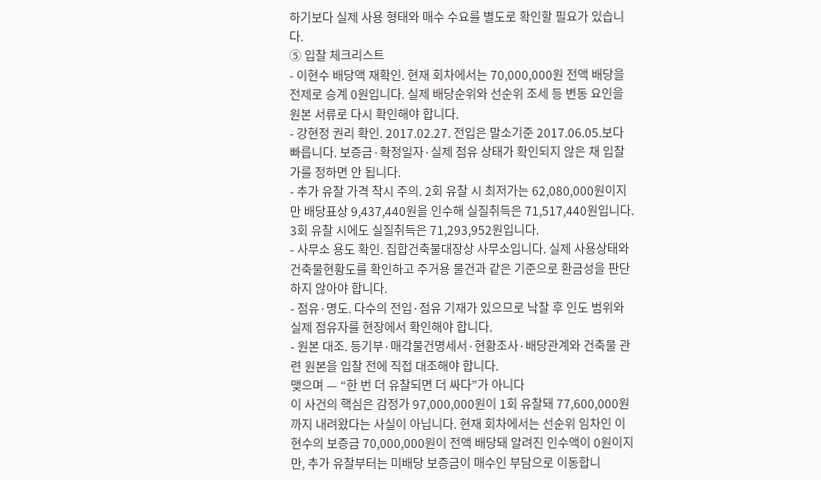하기보다 실제 사용 형태와 매수 수요를 별도로 확인할 필요가 있습니다.
⑤ 입찰 체크리스트
- 이현수 배당액 재확인. 현재 회차에서는 70,000,000원 전액 배당을 전제로 승계 0원입니다. 실제 배당순위와 선순위 조세 등 변동 요인을 원본 서류로 다시 확인해야 합니다.
- 강현정 권리 확인. 2017.02.27. 전입은 말소기준 2017.06.05.보다 빠릅니다. 보증금·확정일자·실제 점유 상태가 확인되지 않은 채 입찰가를 정하면 안 됩니다.
- 추가 유찰 가격 착시 주의. 2회 유찰 시 최저가는 62,080,000원이지만 배당표상 9,437,440원을 인수해 실질취득은 71,517,440원입니다. 3회 유찰 시에도 실질취득은 71,293,952원입니다.
- 사무소 용도 확인. 집합건축물대장상 사무소입니다. 실제 사용상태와 건축물현황도를 확인하고 주거용 물건과 같은 기준으로 환금성을 판단하지 않아야 합니다.
- 점유·명도. 다수의 전입·점유 기재가 있으므로 낙찰 후 인도 범위와 실제 점유자를 현장에서 확인해야 합니다.
- 원본 대조. 등기부·매각물건명세서·현황조사·배당관계와 건축물 관련 원본을 입찰 전에 직접 대조해야 합니다.
맺으며 — “한 번 더 유찰되면 더 싸다”가 아니다
이 사건의 핵심은 감정가 97,000,000원이 1회 유찰돼 77,600,000원까지 내려왔다는 사실이 아닙니다. 현재 회차에서는 선순위 임차인 이현수의 보증금 70,000,000원이 전액 배당돼 알려진 인수액이 0원이지만, 추가 유찰부터는 미배당 보증금이 매수인 부담으로 이동합니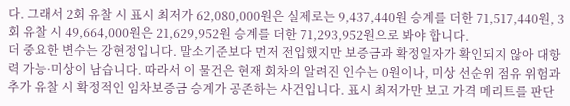다. 그래서 2회 유찰 시 표시 최저가 62,080,000원은 실제로는 9,437,440원 승계를 더한 71,517,440원, 3회 유찰 시 49,664,000원은 21,629,952원 승계를 더한 71,293,952원으로 봐야 합니다.
더 중요한 변수는 강현정입니다. 말소기준보다 먼저 전입했지만 보증금과 확정일자가 확인되지 않아 대항력 가능·미상이 남습니다. 따라서 이 물건은 현재 회차의 알려진 인수는 0원이나, 미상 선순위 점유 위험과 추가 유찰 시 확정적인 임차보증금 승계가 공존하는 사건입니다. 표시 최저가만 보고 가격 메리트를 판단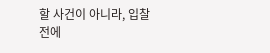할 사건이 아니라, 입찰 전에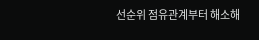선순위 점유관계부터 해소해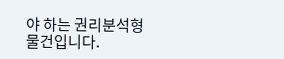야 하는 권리분석형 물건입니다.